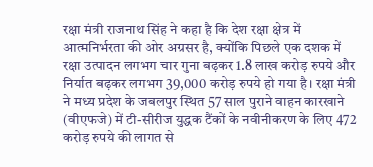रक्षा मंत्री राजनाथ सिंह ने कहा है कि देश रक्षा क्षेत्र में आत्मनिर्भरता की ओर अग्रसर है, क्योंकि पिछले एक दशक में रक्षा उत्पादन लगभग चार गुना बढ़कर 1.8 लाख करोड़ रुपये और निर्यात बढ़कर लगभग 39,000 करोड़ रुपये हो गया है। रक्षा मंत्री ने मध्य प्रदेश के जबलपुर स्थित 57 साल पुराने वाहन कारखाने (वीएफजे) में टी-सीरीज युद्धक टैंकों के नवीनीकरण के लिए 472 करोड़ रुपये की लागत से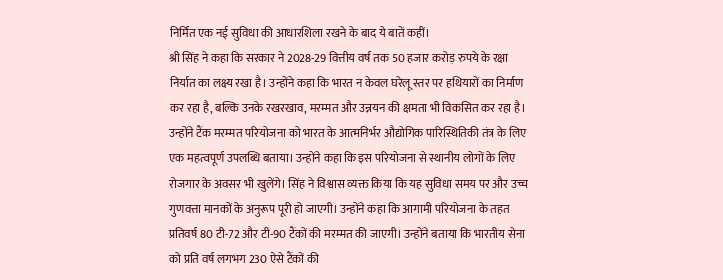निर्मित एक नई सुविधा की आधारशिला रखने के बाद ये बातें कहीं।
श्री सिंह ने कहा कि सरकार ने 2028-29 वित्तीय वर्ष तक 50 हजार करोड़ रुपये के रक्षा निर्यात का लक्ष्य रखा है। उन्होंने कहा कि भारत न केवल घरेलू स्तर पर हथियारों का निर्माण कर रहा है, बल्कि उनके रखरखाव, मरम्मत और उन्नयन की क्षमता भी विकसित कर रहा है।
उन्होंने टैंक मरम्मत परियोजना को भारत के आत्मनिर्भर औद्योगिक पारिस्थितिकी तंत्र के लिए एक महत्वपूर्ण उपलब्धि बताया। उन्होंने कहा कि इस परियोजना से स्थानीय लोगों के लिए रोजगार के अवसर भी खुलेंगे। सिंह ने विश्वास व्यक्त किया कि यह सुविधा समय पर और उच्च गुणवत्ता मानकों के अनुरूप पूरी हो जाएगी। उन्होंने कहा कि आगामी परियोजना के तहत प्रतिवर्ष 80 टी-72 और टी-90 टैंकों की मरम्मत की जाएगी। उन्होंने बताया कि भारतीय सेना को प्रति वर्ष लगभग 230 ऐसे टैंकों की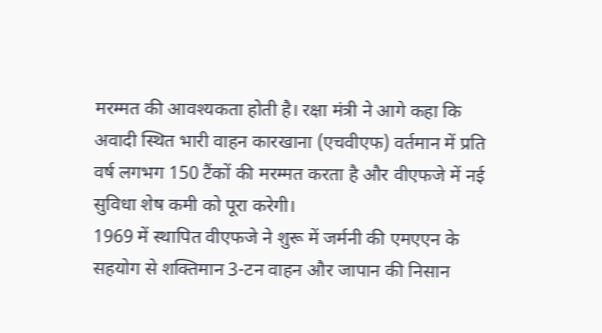मरम्मत की आवश्यकता होती है। रक्षा मंत्री ने आगे कहा कि अवादी स्थित भारी वाहन कारखाना (एचवीएफ) वर्तमान में प्रति वर्ष लगभग 150 टैंकों की मरम्मत करता है और वीएफजे में नई सुविधा शेष कमी को पूरा करेगी।
1969 में स्थापित वीएफजे ने शुरू में जर्मनी की एमएएन के सहयोग से शक्तिमान 3-टन वाहन और जापान की निसान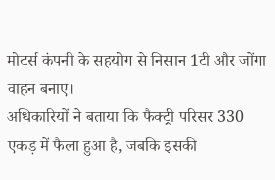मोटर्स कंपनी के सहयोग से निसान 1टी और जोंगा वाहन बनाए।
अधिकारियों ने बताया कि फैक्ट्री परिसर 330 एकड़ में फैला हुआ है, जबकि इसकी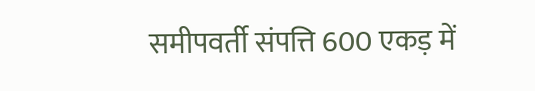समीपवर्ती संपत्ति 600 एकड़ में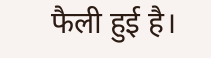फैली हुई है।